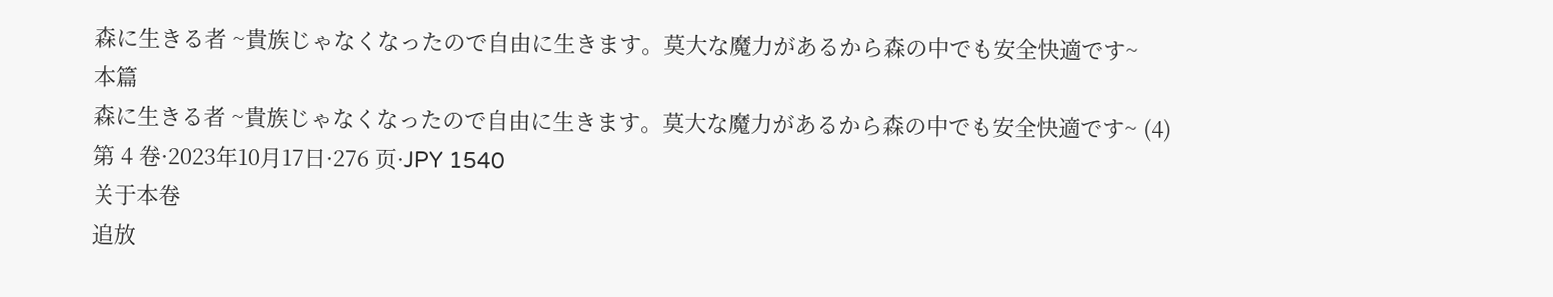森に生きる者 ~貴族じゃなくなったので自由に生きます。莫大な魔力があるから森の中でも安全快適です~
本篇
森に生きる者 ~貴族じゃなくなったので自由に生きます。莫大な魔力があるから森の中でも安全快適です~ (4)
第 4 卷·2023年10月17日·276 页·JPY 1540
关于本卷
追放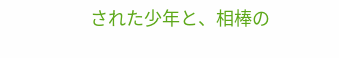された少年と、相棒の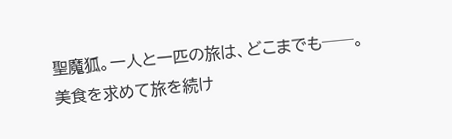聖魔狐。一人と一匹の旅は、どこまでも──。 美食を求めて旅を続け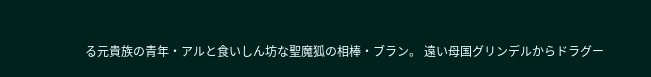る元貴族の青年・アルと食いしん坊な聖魔狐の相棒・ブラン。 遠い母国グリンデルからドラグー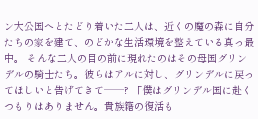ン大公国へとたどり着いた二人は、近くの魔の森に自分たちの家を建て、のどかな生活環境を整えている真っ最中。 そんな二人の目の前に現れたのはその母国グリンデルの騎士たち。彼らはアルに対し、グリンデルに戻ってほしいと告げてきて──? 「僕はグリンデル国に赴くつもりはありません。貴族籍の復活も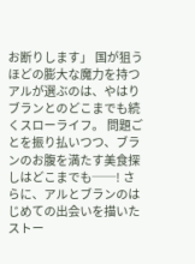お断りします」 国が狙うほどの膨大な魔力を持つアルが選ぶのは、やはりブランとのどこまでも続くスローライフ。 問題ごとを振り払いつつ、ブランのお腹を満たす美食探しはどこまでも──! さらに、アルとブランのはじめての出会いを描いたストー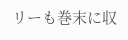リーも巻末に収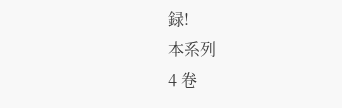録!
本系列
4 卷